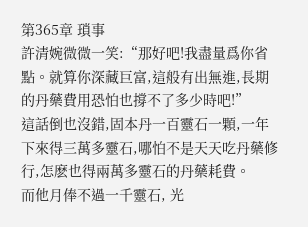第365章 瑣事
許清婉微微一笑:“那好吧!我盡量爲你省點。就算你深藏巨富,這般有出無進,長期的丹藥費用恐怕也撐不了多少時吧!”
這話倒也沒錯,固本丹一百靈石一顆,一年下來得三萬多靈石,哪怕不是天天吃丹藥修行,怎麽也得兩萬多靈石的丹藥耗費。
而他月俸不過一千靈石, 光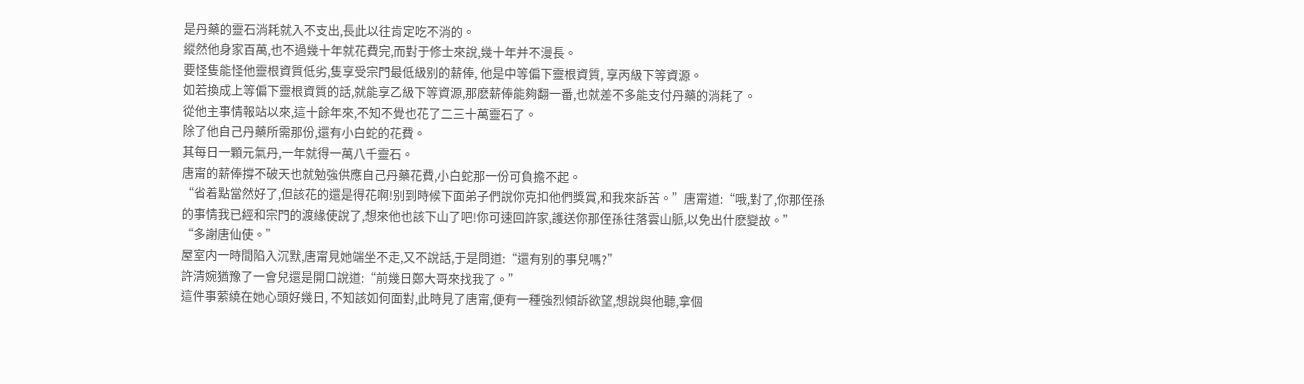是丹藥的靈石消耗就入不支出,長此以往肯定吃不消的。
縱然他身家百萬,也不過幾十年就花費完,而對于修士來說,幾十年并不漫長。
要怪隻能怪他靈根資質低劣,隻享受宗門最低級别的薪俸, 他是中等偏下靈根資質, 享丙級下等資源。
如若換成上等偏下靈根資質的話,就能享乙級下等資源,那麽薪俸能夠翻一番,也就差不多能支付丹藥的消耗了。
從他主事情報站以來,這十餘年來,不知不覺也花了二三十萬靈石了。
除了他自己丹藥所需那份,還有小白蛇的花費。
其每日一顆元氣丹,一年就得一萬八千靈石。
唐甯的薪俸撐不破天也就勉強供應自己丹藥花費,小白蛇那一份可負擔不起。
“省着點當然好了,但該花的還是得花啊!别到時候下面弟子們說你克扣他們獎賞,和我來訴苦。”唐甯道:“哦,對了,你那侄孫的事情我已經和宗門的渡緣使說了,想來他也該下山了吧!你可速回許家,護送你那侄孫往落雲山脈,以免出什麽變故。”
“多謝唐仙使。”
屋室内一時間陷入沉默,唐甯見她端坐不走,又不說話,于是問道:“還有别的事兒嗎?”
許清婉猶豫了一會兒還是開口說道:“前幾日鄭大哥來找我了。”
這件事萦繞在她心頭好幾日, 不知該如何面對,此時見了唐甯,便有一種強烈傾訴欲望,想說與他聽,拿個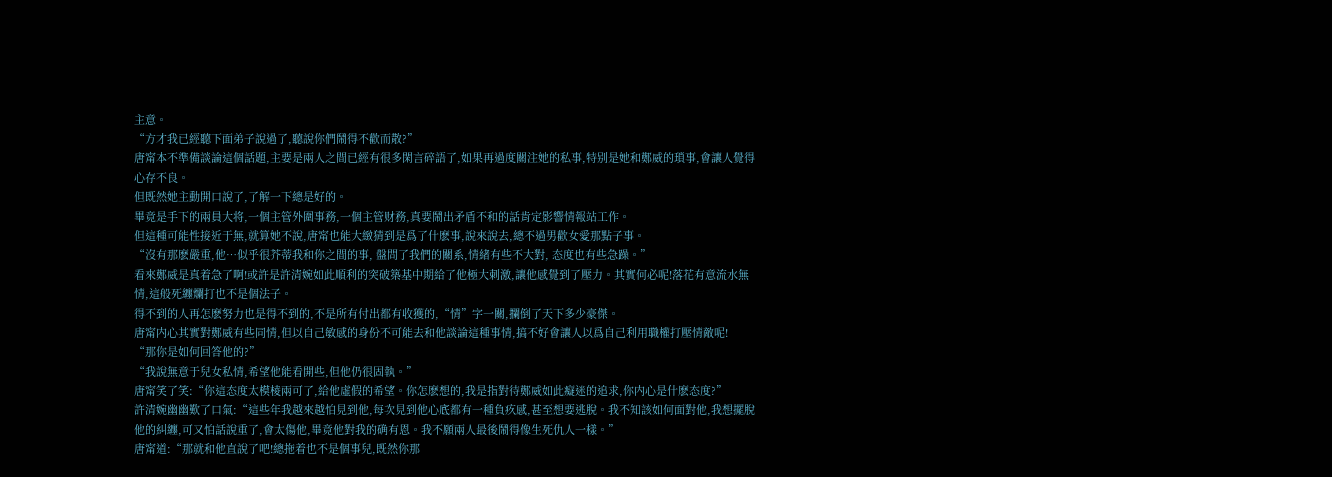主意。
“方才我已經聽下面弟子說過了,聽說你們鬧得不歡而散?”
唐甯本不準備談論這個話題,主要是兩人之間已經有很多閑言碎語了,如果再過度關注她的私事,特别是她和鄭威的瑣事,會讓人覺得心存不良。
但既然她主動開口說了,了解一下總是好的。
畢竟是手下的兩員大将,一個主管外圍事務,一個主管财務,真要鬧出矛盾不和的話肯定影響情報站工作。
但這種可能性接近于無,就算她不說,唐甯也能大緻猜到是爲了什麽事,說來說去,總不過男歡女愛那點子事。
“沒有那麽嚴重,他…似乎很芥蒂我和你之間的事, 盤問了我們的關系,情緒有些不大對, 态度也有些急躁。”
看來鄭威是真着急了啊!或許是許清婉如此順利的突破築基中期給了他極大刺激,讓他感覺到了壓力。其實何必呢!落花有意流水無情,這般死纏爛打也不是個法子。
得不到的人再怎麽努力也是得不到的,不是所有付出都有收獲的,“情”字一關,攔倒了天下多少豪傑。
唐甯内心其實對鄭威有些同情,但以自己敏感的身份不可能去和他談論這種事情,搞不好會讓人以爲自己利用職權打壓情敵呢!
“那你是如何回答他的?”
“我說無意于兒女私情,希望他能看開些,但他仍很固執。”
唐甯笑了笑:“你這态度太模棱兩可了,給他虛假的希望。你怎麽想的,我是指對待鄭威如此癡迷的追求,你内心是什麽态度?”
許清婉幽幽歎了口氣:“這些年我越來越怕見到他,每次見到他心底都有一種負疚感,甚至想要逃脫。我不知該如何面對他,我想擺脫他的糾纏,可又怕話說重了,會太傷他,畢竟他對我的确有恩。我不願兩人最後鬧得像生死仇人一樣。”
唐甯道:“那就和他直說了吧!總拖着也不是個事兒,既然你那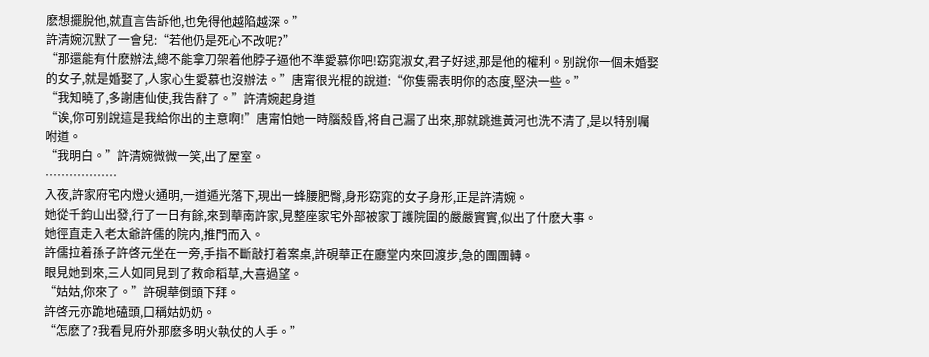麽想擺脫他,就直言告訴他,也免得他越陷越深。”
許清婉沉默了一會兒:“若他仍是死心不改呢?”
“那還能有什麽辦法,總不能拿刀架着他脖子逼他不準愛慕你吧!窈窕淑女,君子好逑,那是他的權利。别說你一個未婚娶的女子,就是婚娶了,人家心生愛慕也沒辦法。”唐甯很光棍的說道:“你隻需表明你的态度,堅決一些。”
“我知曉了,多謝唐仙使,我告辭了。”許清婉起身道
“诶,你可别說這是我給你出的主意啊!”唐甯怕她一時腦殼昏,将自己漏了出來,那就跳進黃河也洗不清了,是以特别囑咐道。
“我明白。”許清婉微微一笑,出了屋室。
………………
入夜,許家府宅内燈火通明,一道遁光落下,現出一蜂腰肥臀,身形窈窕的女子身形,正是許清婉。
她從千鈞山出發,行了一日有餘,來到華南許家,見整座家宅外部被家丁護院圍的嚴嚴實實,似出了什麽大事。
她徑直走入老太爺許儒的院内,推門而入。
許儒拉着孫子許啓元坐在一旁,手指不斷敲打着案桌,許硯華正在廳堂内來回渡步,急的團團轉。
眼見她到來,三人如同見到了救命稻草,大喜過望。
“姑姑,你來了。”許硯華倒頭下拜。
許啓元亦跪地磕頭,口稱姑奶奶。
“怎麽了?我看見府外那麽多明火執仗的人手。”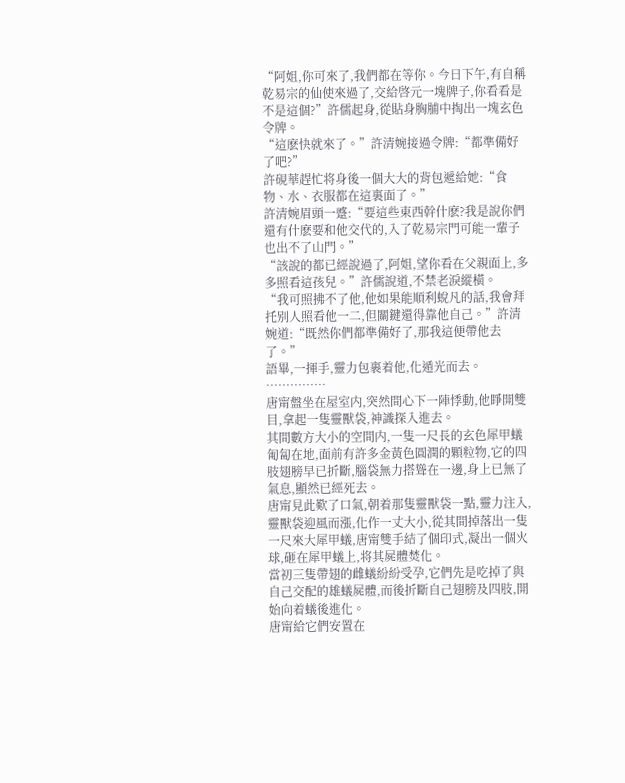“阿姐,你可來了,我們都在等你。今日下午,有自稱乾易宗的仙使來過了,交給啓元一塊牌子,你看看是不是這個?”許儒起身,從貼身胸脯中掏出一塊玄色令牌。
“這麽快就來了。”許清婉接過令牌:“都準備好了吧?”
許硯華趕忙将身後一個大大的背包遞給她:“食物、水、衣服都在這裏面了。”
許清婉眉頭一蹙:“要這些東西幹什麽?我是說你們還有什麽要和他交代的,入了乾易宗門可能一輩子也出不了山門。”
“該說的都已經說過了,阿姐,望你看在父親面上,多多照看這孩兒。”許儒說道,不禁老淚縱橫。
“我可照拂不了他,他如果能順利蛻凡的話,我會拜托别人照看他一二,但關鍵還得靠他自己。”許清婉道:“既然你們都準備好了,那我這便帶他去了。”
語畢,一揮手,靈力包裹着他,化遁光而去。
……………
唐甯盤坐在屋室内,突然間心下一陣悸動,他睜開雙目,拿起一隻靈獸袋,神識探入進去。
其間數方大小的空間内,一隻一尺長的玄色犀甲蟻匍匐在地,面前有許多金黃色圓潤的顆粒物,它的四肢翅膀早已折斷,腦袋無力搭聳在一邊,身上已無了氣息,顯然已經死去。
唐甯見此歎了口氣,朝着那隻靈獸袋一點,靈力注入,靈獸袋迎風而漲,化作一丈大小,從其間掉落出一隻一尺來大犀甲蟻,唐甯雙手結了個印式,凝出一個火球,砸在犀甲蟻上,将其屍體焚化。
當初三隻帶翅的雌蟻紛紛受孕,它們先是吃掉了與自己交配的雄蟻屍體,而後折斷自己翅膀及四肢,開始向着蟻後進化。
唐甯給它們安置在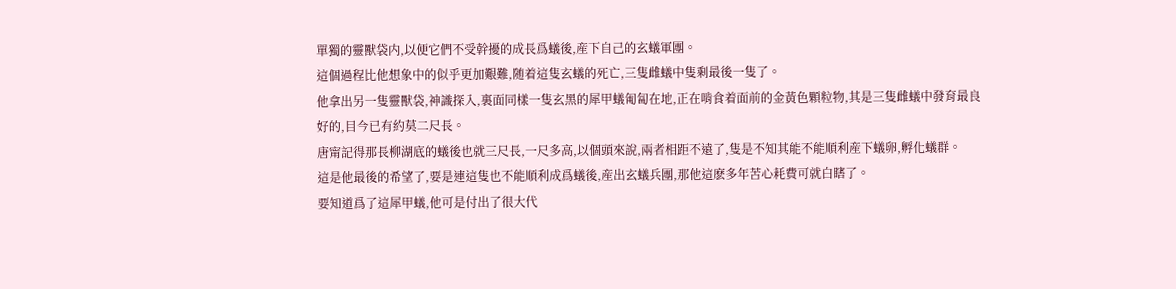單獨的靈獸袋内,以便它們不受幹擾的成長爲蟻後,産下自己的玄蟻軍團。
這個過程比他想象中的似乎更加艱難,随着這隻玄蟻的死亡,三隻雌蟻中隻剩最後一隻了。
他拿出另一隻靈獸袋,神識探入,裏面同樣一隻玄黑的犀甲蟻匍匐在地,正在啃食着面前的金黃色顆粒物,其是三隻雌蟻中發育最良好的,目今已有約莫二尺長。
唐甯記得那長柳湖底的蟻後也就三尺長,一尺多高,以個頭來說,兩者相距不遠了,隻是不知其能不能順利産下蟻卵,孵化蟻群。
這是他最後的希望了,要是連這隻也不能順利成爲蟻後,産出玄蟻兵團,那他這麽多年苦心耗費可就白瞎了。
要知道爲了這犀甲蟻,他可是付出了很大代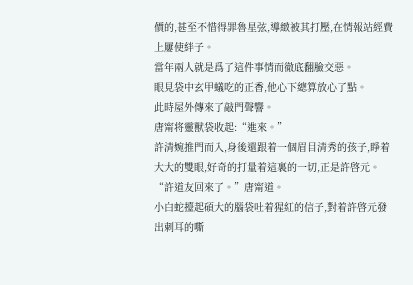價的,甚至不惜得罪魯星弦,導緻被其打壓,在情報站經費上屢使絆子。
當年兩人就是爲了這件事情而徹底翻臉交惡。
眼見袋中玄甲蟻吃的正香,他心下總算放心了點。
此時屋外傳來了敲門聲響。
唐甯将靈獸袋收起:“進來。”
許清婉推門而入,身後還跟着一個眉目清秀的孩子,睜着大大的雙眼,好奇的打量着這裏的一切,正是許啓元。
“許道友回來了。”唐甯道。
小白蛇擡起碩大的腦袋吐着猩紅的信子,對着許啓元發出刺耳的嘶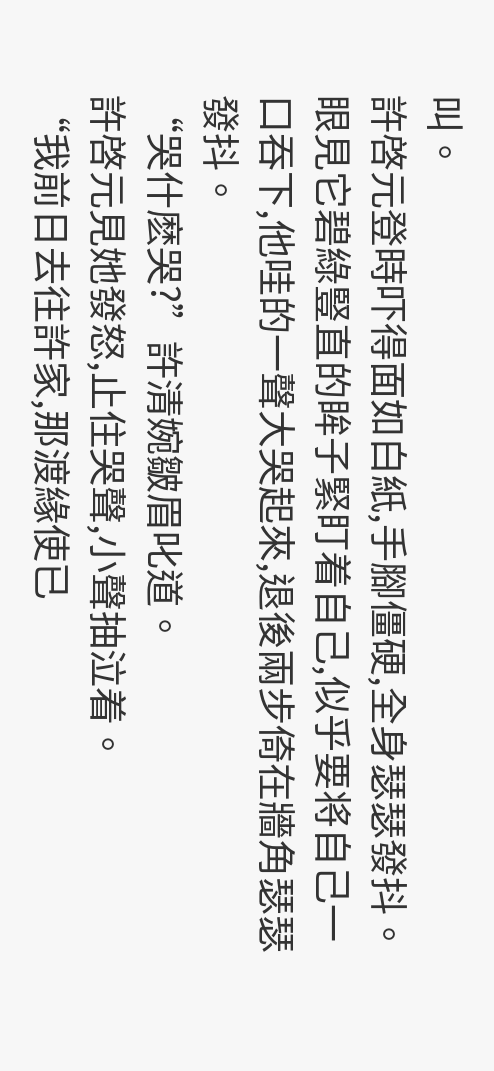叫。
許啓元登時吓得面如白紙,手腳僵硬,全身瑟瑟發抖。
眼見它碧綠豎直的眸子緊盯着自己,似乎要将自己一口吞下,他哇的一聲大哭起來,退後兩步倚在牆角瑟瑟發抖。
“哭什麽哭?”許清婉皺眉叱道。
許啓元見她發怒,止住哭聲,小聲抽泣着。
“我前日去往許家,那渡緣使已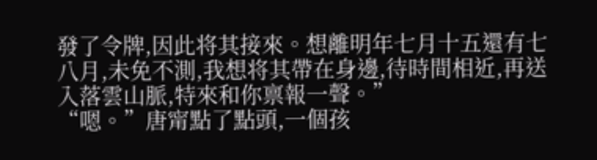發了令牌,因此将其接來。想離明年七月十五還有七八月,未免不測,我想将其帶在身邊,待時間相近,再送入落雲山脈,特來和你禀報一聲。”
“嗯。”唐甯點了點頭,一個孩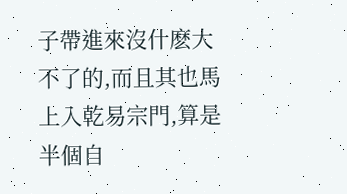子帶進來沒什麽大不了的,而且其也馬上入乾易宗門,算是半個自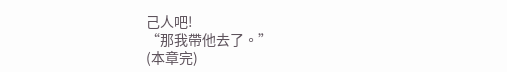己人吧!
“那我帶他去了。”
(本章完)